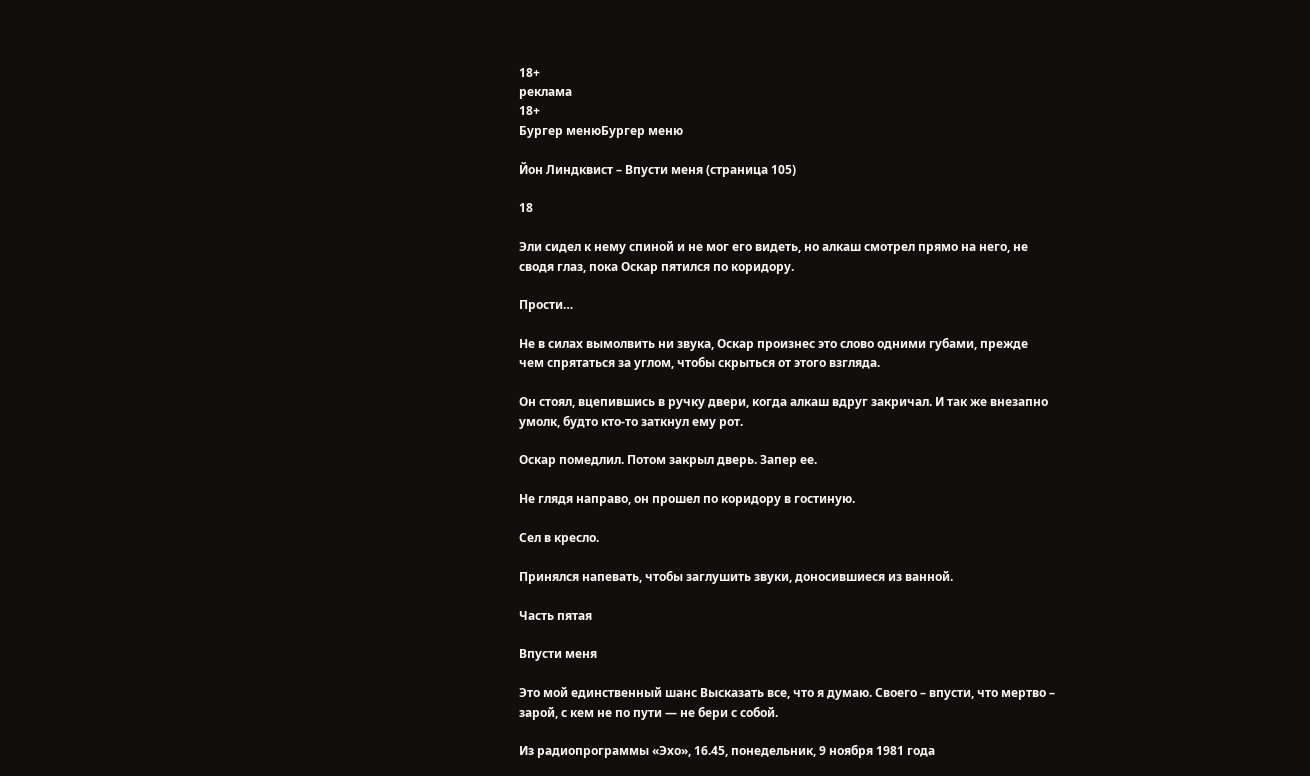18+
реклама
18+
Бургер менюБургер меню

Йон Линдквист – Впусти меня (страница 105)

18

Эли сидел к нему спиной и не мог его видеть, но алкаш смотрел прямо на него, не сводя глаз, пока Оскар пятился по коридору.

Прости…

Не в силах вымолвить ни звука, Оскар произнес это слово одними губами, прежде чем спрятаться за углом, чтобы скрыться от этого взгляда.

Он стоял, вцепившись в ручку двери, когда алкаш вдруг закричал. И так же внезапно умолк, будто кто-то заткнул ему рот.

Оскар помедлил. Потом закрыл дверь. Запер ее.

Не глядя направо, он прошел по коридору в гостиную.

Сел в кресло.

Принялся напевать, чтобы заглушить звуки, доносившиеся из ванной.

Часть пятая

Впусти меня

Это мой единственный шанс Высказать все, что я думаю. Своего – впусти, что мертво – зарой, с кем не по пути — не бери с собой.

Из радиопрограммы «Эхо», 16.45, понедельник, 9 ноября 1981 года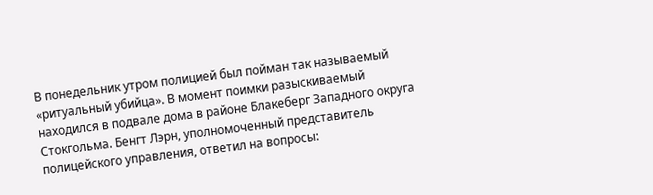В понедельник утром полицией был пойман так называемый «ритуальный убийца». В момент поимки разыскиваемый находился в подвале дома в районе Блакеберг Западного округа Стокгольма. Бенгт Лэрн, уполномоченный представитель полицейского управления, ответил на вопросы: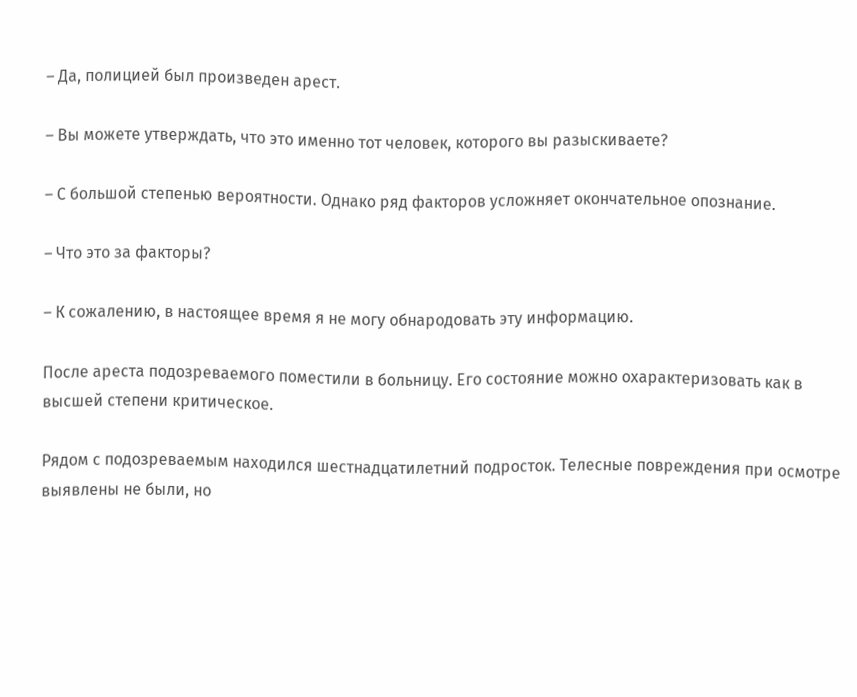– Да, полицией был произведен арест.

– Вы можете утверждать, что это именно тот человек, которого вы разыскиваете?

– С большой степенью вероятности. Однако ряд факторов усложняет окончательное опознание.

– Что это за факторы?

– К сожалению, в настоящее время я не могу обнародовать эту информацию.

После ареста подозреваемого поместили в больницу. Его состояние можно охарактеризовать как в высшей степени критическое.

Рядом с подозреваемым находился шестнадцатилетний подросток. Телесные повреждения при осмотре выявлены не были, но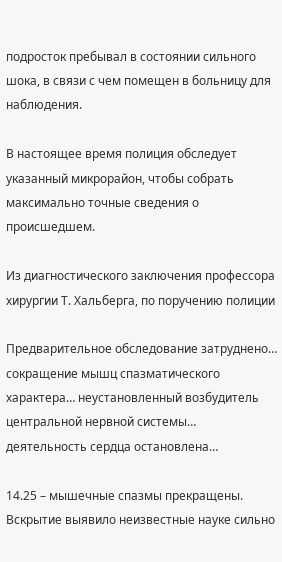подросток пребывал в состоянии сильного шока, в связи с чем помещен в больницу для наблюдения.

В настоящее время полиция обследует указанный микрорайон, чтобы собрать максимально точные сведения о происшедшем.

Из диагностического заключения профессора хирургии Т. Хальберга, по поручению полиции

Предварительное обследование затруднено… сокращение мышц спазматического характера… неустановленный возбудитель центральной нервной системы… деятельность сердца остановлена…

14.25 – мышечные спазмы прекращены. Вскрытие выявило неизвестные науке сильно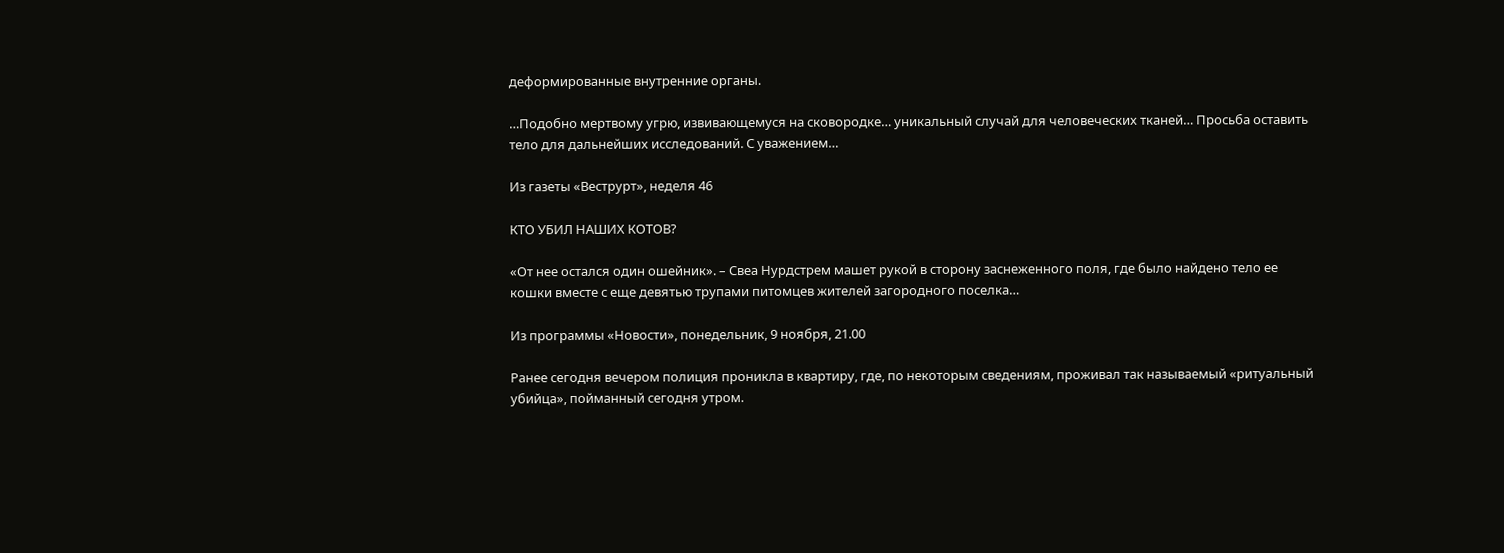деформированные внутренние органы.

…Подобно мертвому угрю, извивающемуся на сковородке… уникальный случай для человеческих тканей… Просьба оставить тело для дальнейших исследований. С уважением…

Из газеты «Веструрт», неделя 46

КТО УБИЛ НАШИХ КОТОВ?

«От нее остался один ошейник». – Свеа Нурдстрем машет рукой в сторону заснеженного поля, где было найдено тело ее кошки вместе с еще девятью трупами питомцев жителей загородного поселка…

Из программы «Новости», понедельник, 9 ноября, 21.00

Ранее сегодня вечером полиция проникла в квартиру, где, по некоторым сведениям, проживал так называемый «ритуальный убийца», пойманный сегодня утром.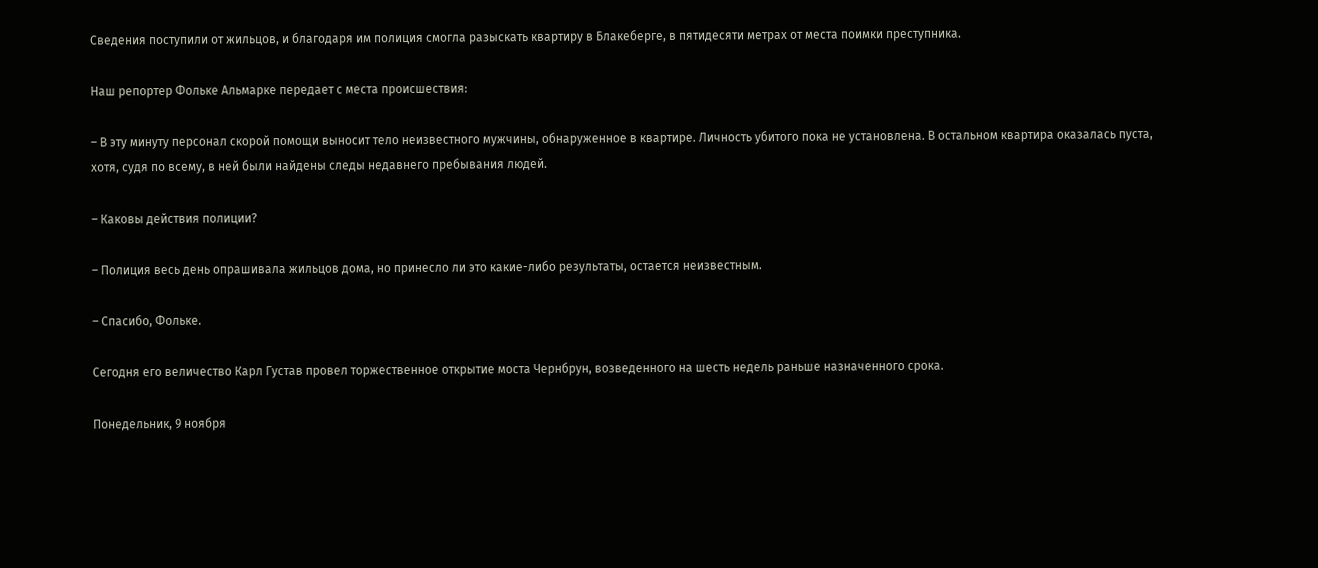Сведения поступили от жильцов, и благодаря им полиция смогла разыскать квартиру в Блакеберге, в пятидесяти метрах от места поимки преступника.

Наш репортер Фольке Альмарке передает с места происшествия:

– В эту минуту персонал скорой помощи выносит тело неизвестного мужчины, обнаруженное в квартире. Личность убитого пока не установлена. В остальном квартира оказалась пуста, хотя, судя по всему, в ней были найдены следы недавнего пребывания людей.

– Каковы действия полиции?

– Полиция весь день опрашивала жильцов дома, но принесло ли это какие-либо результаты, остается неизвестным.

– Спасибо, Фольке.

Сегодня его величество Карл Густав провел торжественное открытие моста Чернбрун, возведенного на шесть недель раньше назначенного срока.

Понедельник, 9 ноября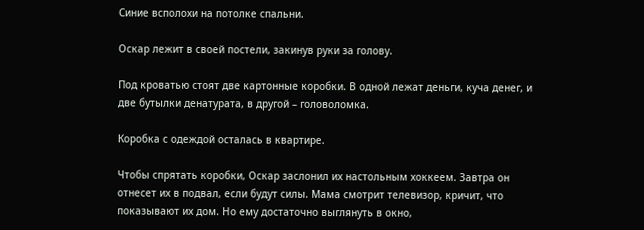Синие всполохи на потолке спальни.

Оскар лежит в своей постели, закинув руки за голову.

Под кроватью стоят две картонные коробки. В одной лежат деньги, куча денег, и две бутылки денатурата, в другой – головоломка.

Коробка с одеждой осталась в квартире.

Чтобы спрятать коробки, Оскар заслонил их настольным хоккеем. Завтра он отнесет их в подвал, если будут силы. Мама смотрит телевизор, кричит, что показывают их дом. Но ему достаточно выглянуть в окно,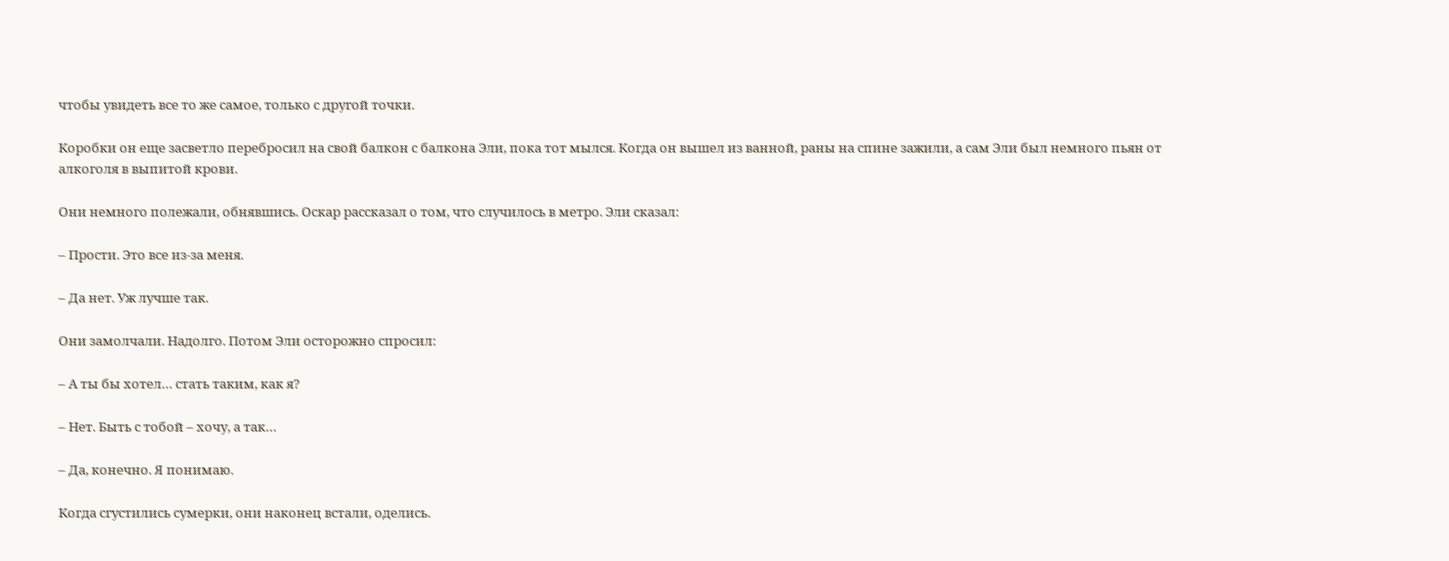чтобы увидеть все то же самое, только с другой точки.

Коробки он еще засветло перебросил на свой балкон с балкона Эли, пока тот мылся. Когда он вышел из ванной, раны на спине зажили, а сам Эли был немного пьян от алкоголя в выпитой крови.

Они немного полежали, обнявшись. Оскар рассказал о том, что случилось в метро. Эли сказал:

– Прости. Это все из-за меня.

– Да нет. Уж лучше так.

Они замолчали. Надолго. Потом Эли осторожно спросил:

– А ты бы хотел… стать таким, как я?

– Нет. Быть с тобой – хочу, а так…

– Да, конечно. Я понимаю.

Когда сгустились сумерки, они наконец встали, оделись.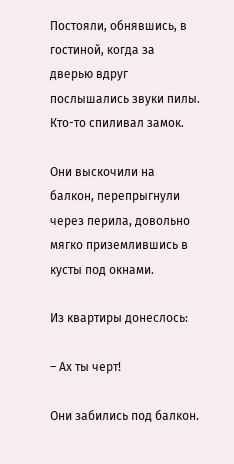Постояли, обнявшись, в гостиной, когда за дверью вдруг послышались звуки пилы. Кто-то спиливал замок.

Они выскочили на балкон, перепрыгнули через перила, довольно мягко приземлившись в кусты под окнами.

Из квартиры донеслось:

– Ах ты черт!

Они забились под балкон.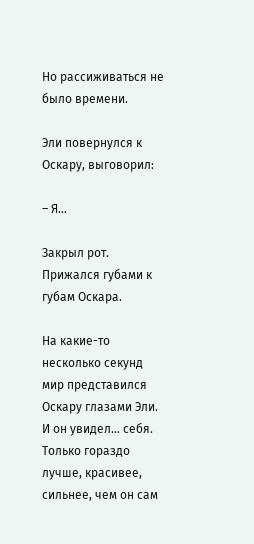Но рассиживаться не было времени.

Эли повернулся к Оскару, выговорил:

– Я…

Закрыл рот. Прижался губами к губам Оскара.

На какие-то несколько секунд мир представился Оскару глазами Эли. И он увидел… себя. Только гораздо лучше, красивее, сильнее, чем он сам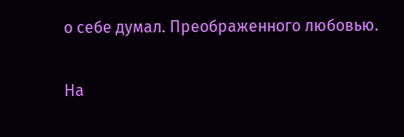о себе думал. Преображенного любовью.

На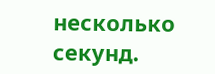несколько секунд.